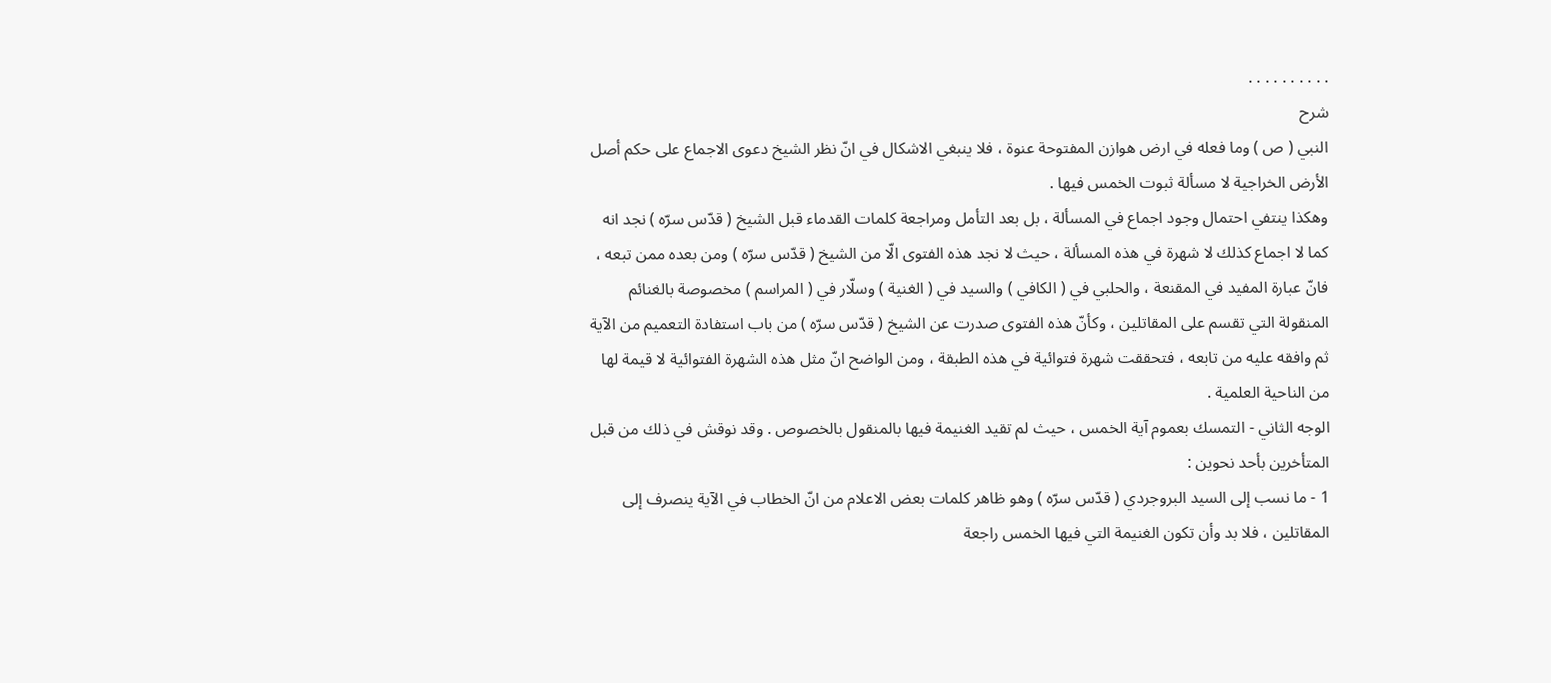. . . . . . . . . .
شرح
النبي ( ص ) وما فعله في ارض هوازن المفتوحة عنوة ، فلا ينبغي الاشكال في انّ نظر الشيخ دعوى الاجماع على حكم أصل الأرض الخراجية لا مسألة ثبوت الخمس فيها .
وهكذا ينتفي احتمال وجود اجماع في المسألة ، بل بعد التأمل ومراجعة كلمات القدماء قبل الشيخ ( قدّس سرّه ) نجد انه كما لا اجماع كذلك لا شهرة في هذه المسألة ، حيث لا نجد هذه الفتوى الّا من الشيخ ( قدّس سرّه ) ومن بعده ممن تبعه ، فانّ عبارة المفيد في المقنعة ، والحلبي في ( الكافي ) والسيد في ( الغنية ) وسلّار في ( المراسم ) مخصوصة بالغنائم المنقولة التي تقسم على المقاتلين ، وكأنّ هذه الفتوى صدرت عن الشيخ ( قدّس سرّه ) من باب استفادة التعميم من الآية ثم وافقه عليه من تابعه ، فتحققت شهرة فتوائية في هذه الطبقة ، ومن الواضح انّ مثل هذه الشهرة الفتوائية لا قيمة لها من الناحية العلمية .
الوجه الثاني - التمسك بعموم آية الخمس ، حيث لم تقيد الغنيمة فيها بالمنقول بالخصوص . وقد نوقش في ذلك من قبل المتأخرين بأحد نحوين :
1 - ما نسب إلى السيد البروجردي ( قدّس سرّه ) وهو ظاهر كلمات بعض الاعلام من انّ الخطاب في الآية ينصرف إلى المقاتلين ، فلا بد وأن تكون الغنيمة التي فيها الخمس راجعة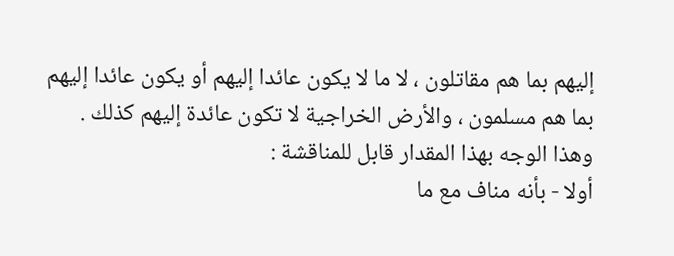إليهم بما هم مقاتلون ، لا ما لا يكون عائدا إليهم أو يكون عائدا إليهم بما هم مسلمون ، والأرض الخراجية لا تكون عائدة إليهم كذلك .
وهذا الوجه بهذا المقدار قابل للمناقشة :
أولا - بأنه مناف مع ما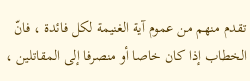تقدم منهم من عموم آية الغنيمة لكل فائدة ، فانّ الخطاب إذا كان خاصا أو منصرفا إلى المقاتلين ،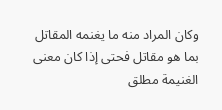وكان المراد منه ما يغنمه المقاتل بما هو مقاتل فحتى إذا كان معنى الغنيمة مطلق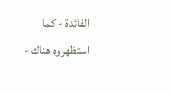الفائدة - كما استظهروه هناك -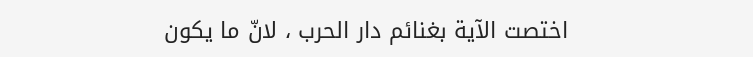اختصت الآية بغنائم دار الحرب ، لانّ ما يكون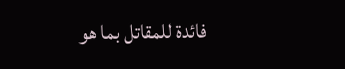فائدة للمقاتل بما هو